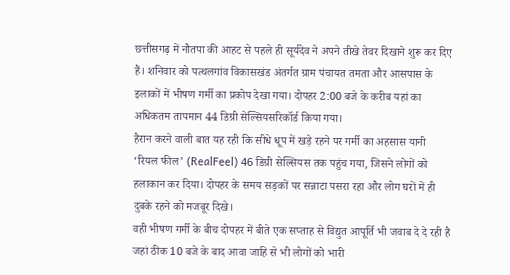छत्तीसगढ़ में नौतपा की आहट से पहले ही सूर्यदेव ने अपने तीखे तेवर दिखाने शुरू कर दिए हैं। शनिवार को पत्थलगांव विकासखंड अंतर्गत ग्राम पंचायत तमता और आसपास के इलाकों में भीषण गर्मी का प्रकोप देखा गया। दोपहर 2:00 बजे के करीब यहां का अधिकतम तापमान 44 डिग्री सेल्सियसरिकॉर्ड किया गया।
हैरान करने वाली बात यह रही कि सीधे धूप में खड़े रहने पर गर्मी का अहसास यानी ‘रियल फील’ (RealFeel) 46 डिग्री सेल्सियस तक पहुंच गया, जिसने लोगों को हलाकान कर दिया। दोपहर के समय सड़कों पर सन्नाटा पसरा रहा और लोग घरों में ही दुबके रहने को मजबूर दिखे।
वही भीषण गर्मी के बीच दोपहर में बीते एक सप्ताह से विद्युत आपूर्ति भी जवाब दे दे रही है जहां ठीक 10 बजे के बाद आवा जाहि से भी लोगों को भारी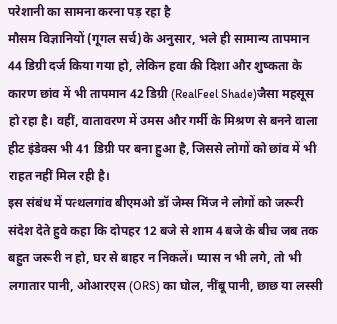परेशानी का सामना करना पड़ रहा है
मौसम विज्ञानियों (गूगल सर्च)के अनुसार, भले ही सामान्य तापमान 44 डिग्री दर्ज किया गया हो, लेकिन हवा की दिशा और शुष्कता के कारण छांव में भी तापमान 42 डिग्री (RealFeel Shade)जैसा महसूस हो रहा है। वहीं, वातावरण में उमस और गर्मी के मिश्रण से बनने वाला हीट इंडेक्स भी 41 डिग्री पर बना हुआ है, जिससे लोगों को छांव में भी राहत नहीं मिल रही है।
इस संबंध में पत्थलगांव बीएमओ डॉ जेम्स मिंज ने लोगों को जरूरी संदेश देते हुवे कहा कि दोपहर 12 बजे से शाम 4 बजे के बीच जब तक बहुत जरूरी न हो, घर से बाहर न निकलें। प्यास न भी लगे, तो भी लगातार पानी, ओआरएस (ORS) का घोल, नींबू पानी, छाछ या लस्सी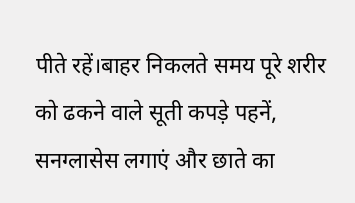पीते रहें।बाहर निकलते समय पूरे शरीर को ढकने वाले सूती कपड़े पहनें, सनग्लासेस लगाएं और छाते का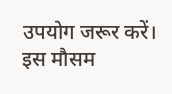उपयोग जरूर करें। इस मौसम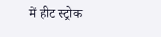में हीट स्ट्रोक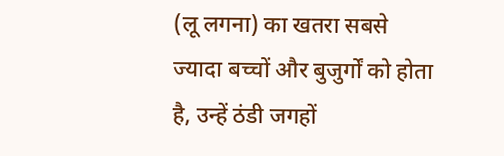(लू लगना) का खतरा सबसे ज्यादा बच्चों और बुजुर्गों को होता है, उन्हें ठंडी जगहों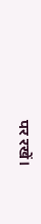पर रखें।